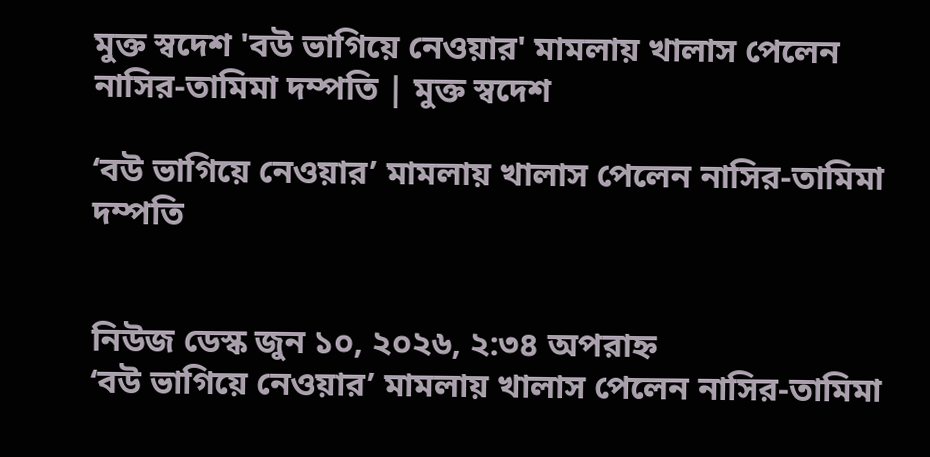মুক্ত স্বদেশ 'বউ ভাগিয়ে নেওয়ার' মামলায় খালাস পেলেন নাসির-তামিমা দম্পতি | মুক্ত স্বদেশ

‘বউ ভাগিয়ে নেওয়ার’ মামলায় খালাস পেলেন নাসির-তামিমা দম্পতি


নিউজ ডেস্ক জুন ১০, ২০২৬, ২:৩৪ অপরাহ্ন
‘বউ ভাগিয়ে নেওয়ার’ মামলায় খালাস পেলেন নাসির-তামিমা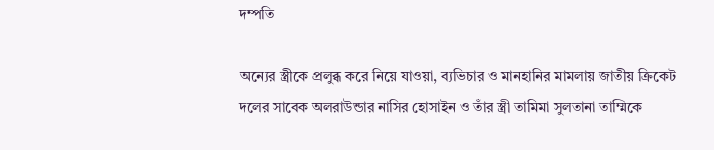দম্পতি

অন্যের স্ত্রীকে প্রলুব্ধ করে নিয়ে যাওয়া, ব্যভিচার ও মানহানির মামলায় জাতীয় ক্রিকেট দলের সাবেক অলরাউন্ডার নাসির হোসাইন ও তাঁর স্ত্রী তামিমা সুলতানা তাম্মিকে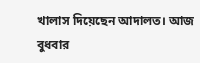খালাস দিয়েছেন আদালত। আজ বুধবার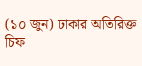(১০ জুন) ঢাকার অতিরিক্ত চিফ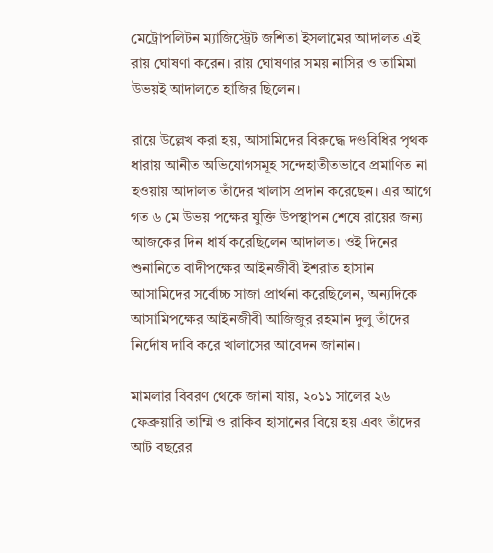মেট্রোপলিটন ম্যাজিস্ট্রেট জশিতা ইসলামের আদালত এই রায় ঘোষণা করেন। রায় ঘোষণার সময় নাসির ও তামিমা উভয়ই আদালতে হাজির ছিলেন।

রায়ে উল্লেখ করা হয়, আসামিদের বিরুদ্ধে দণ্ডবিধির পৃথক ধারায় আনীত অভিযোগসমূহ সন্দেহাতীতভাবে প্রমাণিত না হওয়ায় আদালত তাঁদের খালাস প্রদান করেছেন। এর আগে গত ৬ মে উভয় পক্ষের যুক্তি উপস্থাপন শেষে রায়ের জন্য আজকের দিন ধার্য করেছিলেন আদালত। ওই দিনের শুনানিতে বাদীপক্ষের আইনজীবী ইশরাত হাসান আসামিদের সর্বোচ্চ সাজা প্রার্থনা করেছিলেন, অন্যদিকে আসামিপক্ষের আইনজীবী আজিজুর রহমান দুলু তাঁদের নির্দোষ দাবি করে খালাসের আবেদন জানান।

মামলার বিবরণ থেকে জানা যায়, ২০১১ সালের ২৬ ফেব্রুয়ারি তাম্মি ও রাকিব হাসানের বিয়ে হয় এবং তাঁদের আট বছরের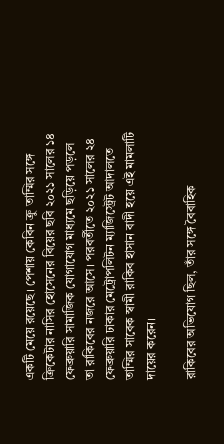একটি মেয়ে রয়েছে। পেশায় কেবিন ক্রু তাম্মির সঙ্গে ক্রিকেটার নাসির হোসেনের বিয়ের ছবি ২০২১ সালের ১৪ ফেব্রুয়ারি সামাজিক যোগাযোগ মাধ্যমে ছড়িয়ে পড়লে তা রাকিবের নজরে আসে। পরবর্তীতে ২০২১ সালের ২৪ ফেব্রুয়ারি ঢাকার মেট্রোপলিটন ম্যাজিস্ট্রেট আদালতে তাম্মির সাবেক স্বামী রাকিব হাসান বাদী হয়ে এই মামলাটি দায়ের করেন।

রাকিবের অভিযোগ ছিল, তাঁর সঙ্গে বৈবাহিক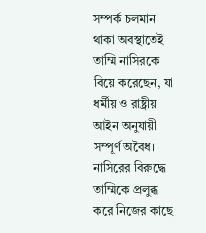সম্পর্ক চলমান থাকা অবস্থাতেই তাম্মি নাসিরকে বিয়ে করেছেন, যা ধর্মীয় ও রাষ্ট্রীয় আইন অনুযায়ী সম্পূর্ণ অবৈধ। নাসিরের বিরুদ্ধে তাম্মিকে প্রলুব্ধ করে নিজের কাছে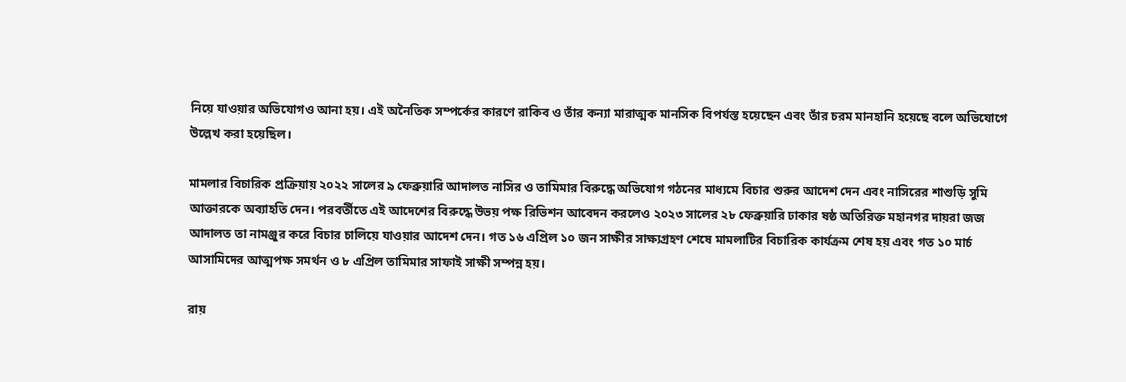নিয়ে যাওয়ার অভিযোগও আনা হয়। এই অনৈতিক সম্পর্কের কারণে রাকিব ও তাঁর কন্যা মারাত্মক মানসিক বিপর্যস্ত হয়েছেন এবং তাঁর চরম মানহানি হয়েছে বলে অভিযোগে উল্লেখ করা হয়েছিল।

মামলার বিচারিক প্রক্রিয়ায় ২০২২ সালের ৯ ফেব্রুয়ারি আদালত নাসির ও তামিমার বিরুদ্ধে অভিযোগ গঠনের মাধ্যমে বিচার শুরুর আদেশ দেন এবং নাসিরের শাশুড়ি সুমি আক্তারকে অব্যাহতি দেন। পরবর্তীতে এই আদেশের বিরুদ্ধে উভয় পক্ষ রিভিশন আবেদন করলেও ২০২৩ সালের ২৮ ফেব্রুয়ারি ঢাকার ষষ্ঠ অতিরিক্ত মহানগর দায়রা জজ আদালত তা নামঞ্জুর করে বিচার চালিয়ে যাওয়ার আদেশ দেন। গত ১৬ এপ্রিল ১০ জন সাক্ষীর সাক্ষ্যগ্রহণ শেষে মামলাটির বিচারিক কার্যক্রম শেষ হয় এবং গত ১০ মার্চ আসামিদের আত্মপক্ষ সমর্থন ও ৮ এপ্রিল তামিমার সাফাই সাক্ষী সম্পন্ন হয়।

রায়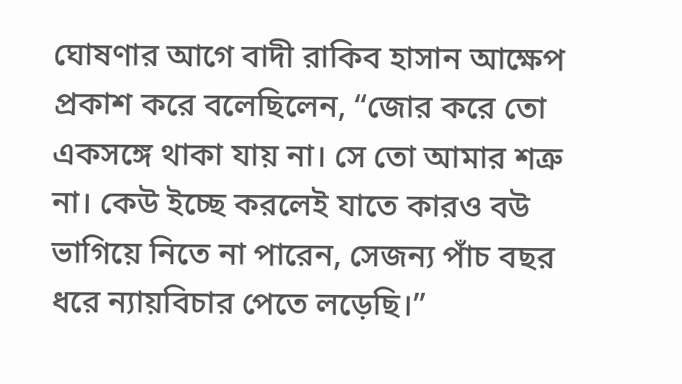ঘোষণার আগে বাদী রাকিব হাসান আক্ষেপ প্রকাশ করে বলেছিলেন, “জোর করে তো একসঙ্গে থাকা যায় না। সে তো আমার শত্রু না। কেউ ইচ্ছে করলেই যাতে কারও বউ ভাগিয়ে নিতে না পারেন, সেজন্য পাঁচ বছর ধরে ন্যায়বিচার পেতে লড়েছি।”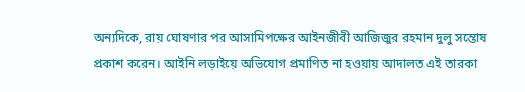অন্যদিকে, রায় ঘোষণার পর আসামিপক্ষের আইনজীবী আজিজুর রহমান দুলু সন্তোষ প্রকাশ করেন। আইনি লড়াইয়ে অভিযোগ প্রমাণিত না হওয়ায় আদালত এই তারকা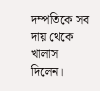দম্পতিকে সব দায় থেকে খালাস দিলেন।